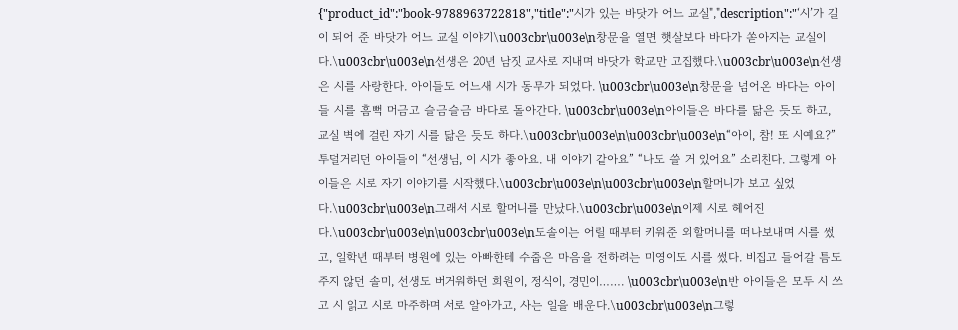{"product_id":"book-9788963722818","title":"시가 있는 바닷가 어느 교실","description":"‘시’가 길이 되어 준 바닷가 어느 교실 이야기\u003cbr\u003e\n창문을 열면 햇살보다 바다가 쏟아지는 교실이다.\u003cbr\u003e\n선생은 20년 남짓 교사로 지내며 바닷가 학교만 고집했다.\u003cbr\u003e\n선생은 시를 사랑한다. 아이들도 어느새 시가 동무가 되었다. \u003cbr\u003e\n창문을 넘어온 바다는 아이들 시를 흠뻑 머금고 슬금슬금 바다로 돌아간다. \u003cbr\u003e\n아이들은 바다를 닮은 듯도 하고, 교실 벽에 걸린 자기 시를 닮은 듯도 하다.\u003cbr\u003e\n\u003cbr\u003e\n“아이, 참! 또 시예요?” 투덜거리던 아이들이 “선생님, 이 시가 좋아요. 내 이야기 같아요” “나도 쓸 거 있어요” 소리친다. 그렇게 아이들은 시로 자기 이야기를 시작했다.\u003cbr\u003e\n\u003cbr\u003e\n할머니가 보고 싶었다.\u003cbr\u003e\n그래서 시로 할머니를 만났다.\u003cbr\u003e\n이제 시로 헤어진다.\u003cbr\u003e\n\u003cbr\u003e\n도솔이는 어릴 때부터 키워준 외할머니를 떠나보내며 시를 썼고, 일학년 때부터 병원에 있는 아빠한테 수줍은 마음을 전하려는 미영이도 시를 썼다. 비집고 들어갈 틈도 주지 않던 솔미, 선생도 버거워하던 희원이, 정식이, 경민이……. \u003cbr\u003e\n반 아이들은 모두 시 쓰고 시 읽고 시로 마주하며 서로 알아가고, 사는 일을 배운다.\u003cbr\u003e\n그렇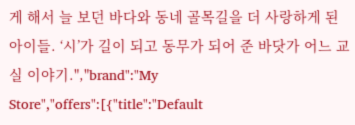게 해서 늘 보던 바다와 동네 골목길을 더 사랑하게 된 아이들. ‘시’가 길이 되고 동무가 되어 준 바닷가 어느 교실 이야기.","brand":"My Store","offers":[{"title":"Default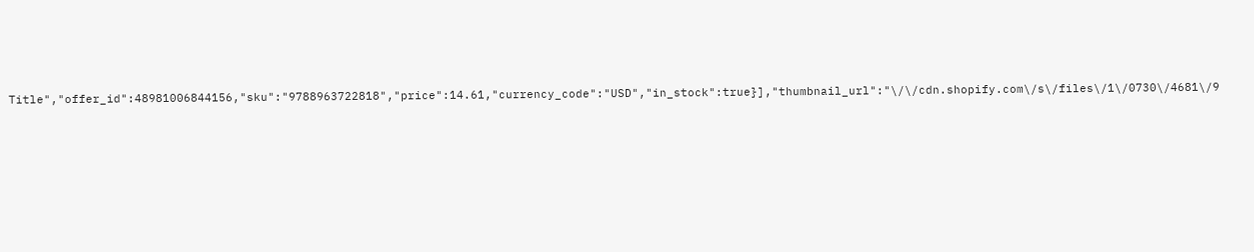Title","offer_id":48981006844156,"sku":"9788963722818","price":14.61,"currency_code":"USD","in_stock":true}],"thumbnail_url":"\/\/cdn.shopify.com\/s\/files\/1\/0730\/4681\/9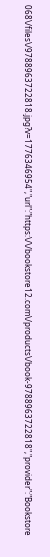068\/files\/9788963722818.jpg?v=1776346954","url":"https:\/\/bookstore12.com\/products\/book-9788963722818","provider":"Bookstore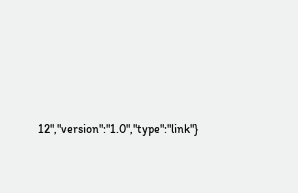12","version":"1.0","type":"link"}